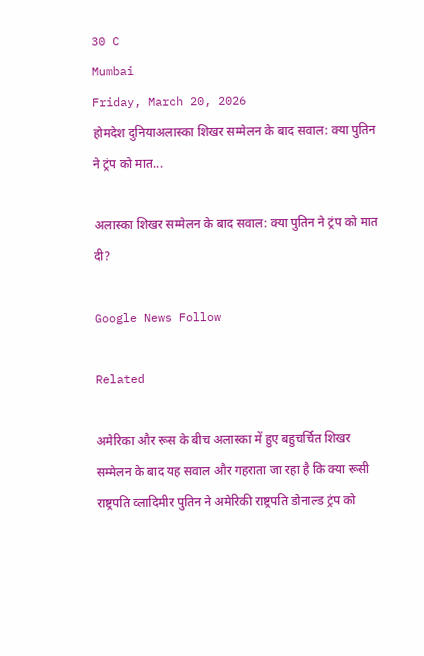30 C
Mumbai
Friday, March 20, 2026
होमदेश दुनियाअलास्का शिखर सम्मेलन के बाद सवाल: क्या पुतिन ने ट्रंप को मात...

अलास्का शिखर सम्मेलन के बाद सवाल: क्या पुतिन ने ट्रंप को मात दी?

Google News Follow

Related

अमेरिका और रूस के बीच अलास्का में हुए बहुचर्चित शिखर सम्मेलन के बाद यह सवाल और गहराता जा रहा है कि क्या रूसी राष्ट्रपति व्लादिमीर पुतिन ने अमेरिकी राष्ट्रपति डोनाल्ड ट्रंप को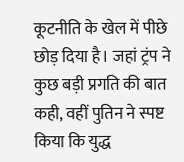कूटनीति के खेल में पीछे छोड़ दिया है। जहां ट्रंप ने कुछ बड़ी प्रगति की बात कही, वहीं पुतिन ने स्पष्ट किया कि युद्ध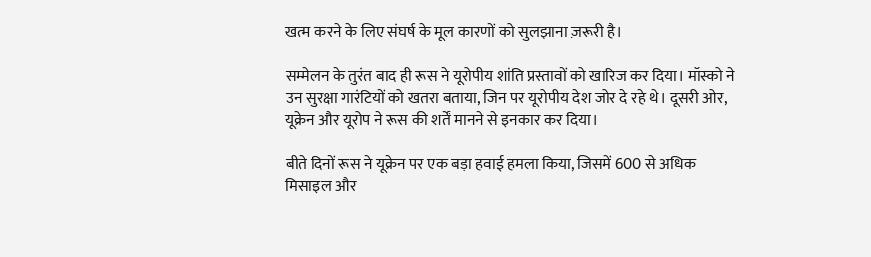खत्म करने के लिए संघर्ष के मूल कारणों को सुलझाना ज़रूरी है।

सम्मेलन के तुरंत बाद ही रूस ने यूरोपीय शांति प्रस्तावों को खारिज कर दिया। मॉस्को ने उन सुरक्षा गारंटियों को खतरा बताया, जिन पर यूरोपीय देश जोर दे रहे थे। दूसरी ओर, यूक्रेन और यूरोप ने रूस की शर्तें मानने से इनकार कर दिया।

बीते दिनों रूस ने यूक्रेन पर एक बड़ा हवाई हमला किया, जिसमें 600 से अधिक मिसाइल और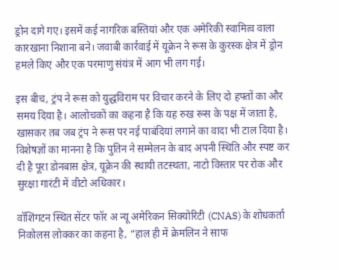ड्रोन दागे गए। इसमें कई नागरिक बस्तियां और एक अमेरिकी स्वामित्व वाला कारखाना निशाना बने। जवाबी कार्रवाई में यूक्रेन ने रूस के कुरस्क क्षेत्र में ड्रोन हमले किए और एक परमाणु संयंत्र में आग भी लग गई।

इस बीच, ट्रंप ने रूस को युद्धविराम पर विचार करने के लिए दो हफ्तों का और समय दिया है। आलोचकों का कहना है कि यह रुख रूस के पक्ष में जाता है, खासकर तब जब ट्रंप ने रूस पर नई पाबंदियां लगाने का वादा भी टाल दिया है। विशेषज्ञों का मानना है कि पुतिन ने सम्मेलन के बाद अपनी स्थिति और स्पष्ट कर दी है पूरा डोनबास क्षेत्र, यूक्रेन की स्थायी तटस्थता, नाटो विस्तार पर रोक और सुरक्षा गारंटी में वीटो अधिकार।

वॉशिंगटन स्थित सेंटर फॉर अ न्यू अमेरिकन सिक्योरिटी (CNAS) के शोधकर्ता निकोलस लोक्कर का कहना है, “हाल ही में क्रेमलिन ने साफ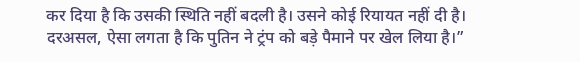कर दिया है कि उसकी स्थिति नहीं बदली है। उसने कोई रियायत नहीं दी है। दरअसल, ऐसा लगता है कि पुतिन ने ट्रंप को बड़े पैमाने पर खेल लिया है।”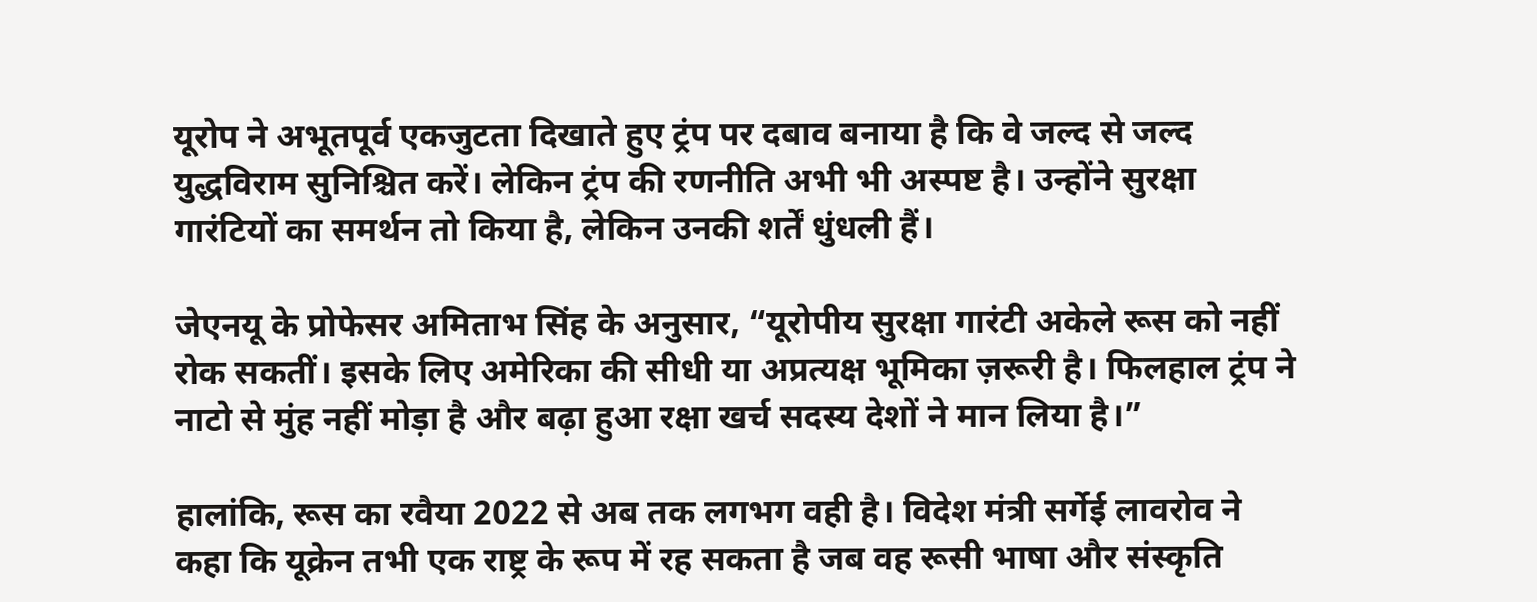यूरोप ने अभूतपूर्व एकजुटता दिखाते हुए ट्रंप पर दबाव बनाया है कि वे जल्द से जल्द युद्धविराम सुनिश्चित करें। लेकिन ट्रंप की रणनीति अभी भी अस्पष्ट है। उन्होंने सुरक्षा गारंटियों का समर्थन तो किया है, लेकिन उनकी शर्तें धुंधली हैं।

जेएनयू के प्रोफेसर अमिताभ सिंह के अनुसार, “यूरोपीय सुरक्षा गारंटी अकेले रूस को नहीं रोक सकतीं। इसके लिए अमेरिका की सीधी या अप्रत्यक्ष भूमिका ज़रूरी है। फिलहाल ट्रंप ने नाटो से मुंह नहीं मोड़ा है और बढ़ा हुआ रक्षा खर्च सदस्य देशों ने मान लिया है।”

हालांकि, रूस का रवैया 2022 से अब तक लगभग वही है। विदेश मंत्री सर्गेई लावरोव ने कहा कि यूक्रेन तभी एक राष्ट्र के रूप में रह सकता है जब वह रूसी भाषा और संस्कृति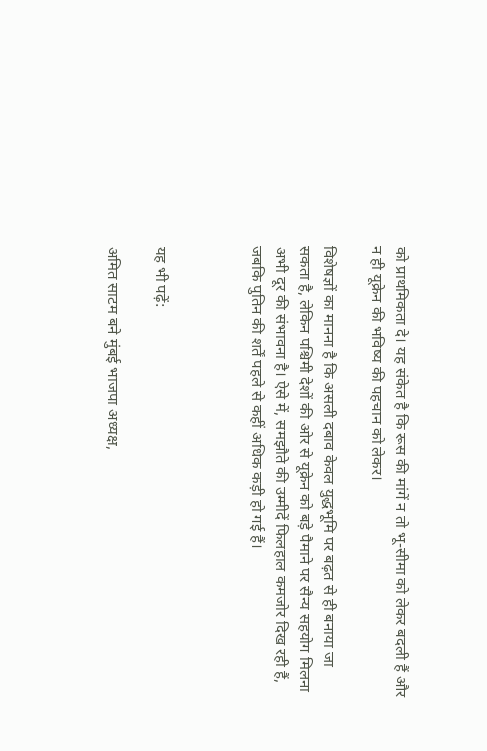को प्राथमिकता दे। यह संकेत है कि रूस की मांगें न तो भू-सीमा को लेकर बदली हैं और न ही यूक्रेन की भविष्य की पहचान को लेकर।

विशेषज्ञों का मानना है कि असली दबाव केवल युद्धभूमि पर बढ़त से ही बनाया जा सकता है, लेकिन पश्चिमी देशों की ओर से यूक्रेन को बड़े पैमाने पर सैन्य सहयोग मिलना अभी दूर की संभावना है। ऐसे में, समझौते की उम्मीदें फिलहाल कमजोर दिख रही हैं, जबकि पुतिन की शर्तें पहले से कहीं अधिक कड़ी हो गई हैं।



यह भी पढ़ें:

अमित साटम बने मुंबई भाजपा अध्यक्ष,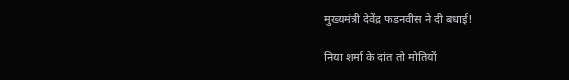मुख्यमंत्री देवेंद्र फडनवीस ने दी बधाई!

निया शर्मा के दांत तो मोतियों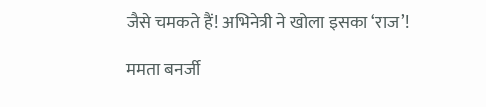जैसे चमकते हैं! अभिनेत्री ने खोला इसका ‘राज’!

ममता बनर्जी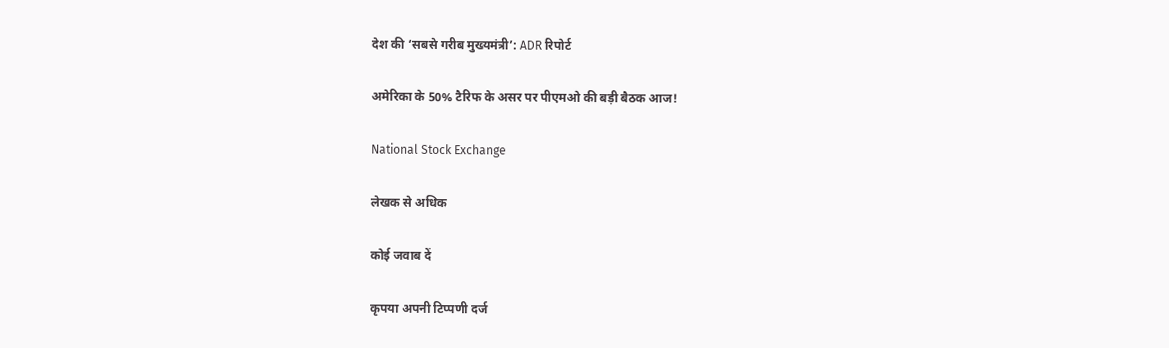देश की ‘सबसे गरीब मुख्यमंत्री’: ADR रिपोर्ट

अमेरिका के 50% टैरिफ के असर पर पीएमओ की बड़ी बैठक आज!

National Stock Exchange

लेखक से अधिक

कोई जवाब दें

कृपया अपनी टिप्पणी दर्ज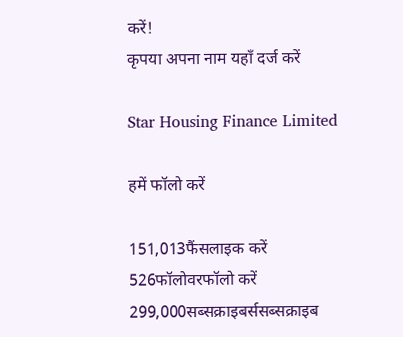करें!
कृपया अपना नाम यहाँ दर्ज करें

Star Housing Finance Limited

हमें फॉलो करें

151,013फैंसलाइक करें
526फॉलोवरफॉलो करें
299,000सब्सक्राइबर्ससब्सक्राइब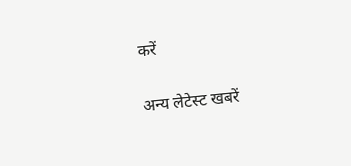करें

अन्य लेटेस्ट खबरें